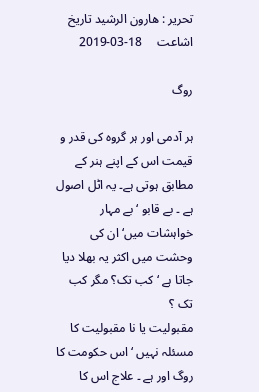تحریر : ھارون الرشید تاریخ اشاعت     18-03-2019

روگ

ہر آدمی اور ہر گروہ کی قدر و قیمت اس کے اپنے ہنر کے مطابق ہوتی ہے۔ یہ اٹل اصول ہے ۔ بے قابو ‘ بے مہار خواہشات میں‘ ان کی وحشت میں اکثر یہ بھلا دیا جاتا ہے ‘ کب تک؟ مگر کب تک ؟
مقبولیت یا نا مقبولیت کا مسئلہ نہیں ‘اس حکومت کا روگ اور ہے ۔ علاج اس کا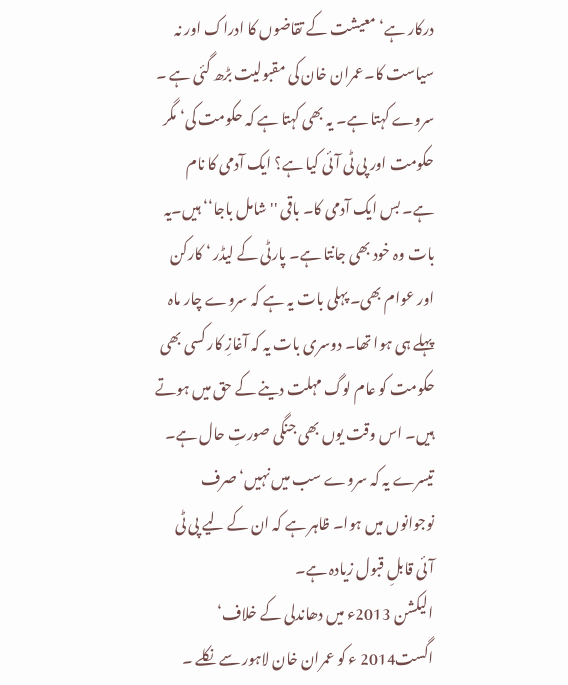درکار ہے‘ معیشت کے تقاضوں کا ادراک اور نہ سیاست کا۔عمران خان کی مقبولیت بڑھ گئی ہے ۔ سروے کہتا ہے۔ یہ بھی کہتا ہے کہ حکومت کی‘ مگر حکومت اور پی ٹی آئی کیا ہے؟ ایک آدمی کا نام ہے۔ بس ایک آدمی کا۔ باقی ''شامل باجا‘‘ ہیں۔یہ بات وہ خود بھی جانتا ہے۔ پارٹی کے لیڈر ‘ کارکن اور عوام بھی۔ پہلی بات یہ ہے کہ سروے چار ماہ پہلے ہی ہوا تھا۔ دوسری بات یہ کہ آغازِ کار کسی بھی حکومت کو عام لوگ مہلت دینے کے حق میں ہوتے ہیں۔ اس وقت یوں بھی جنگی صورتِ حال ہے۔ تیسرے یہ کہ سروے سب میں نہیں‘ صرف نوجوانوں میں ہوا۔ ظاہر ہے کہ ان کے لیے پی ٹی آئی قابلِ قبول زیادہ ہے۔
الیکشن 2013ء میں دھاندلی کے خلاف‘ اگست2014 ء کو عمران خان لاہور سے نکلے ۔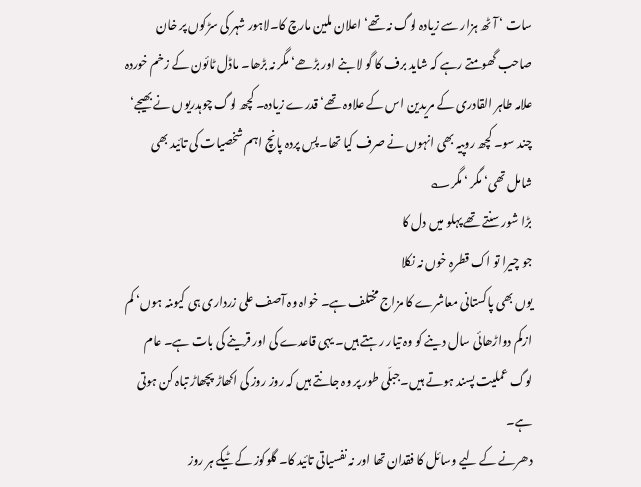سات ‘ آٹھ ہزار سے زیادہ لوگ نہ تھے‘ اعلان ملین مارچ کا۔لاہور شہر کی سڑکوں پر خان صاحب گھومتے رہے کہ شاید برف کا گو لا بنے اور بڑھے‘ مگر نہ بڑھا۔ ماڈل ٹائون کے زخم خوردہ علامہ طاہر القادری کے مریدین اس کے علاوہ تھے‘ قدرے زیادہ۔ کچھ لوگ چوہدریوں نے بھیجے‘ چند سو۔ کچھ روپیہ بھی انہوں نے صرف کیا تھا۔ پسِ پردہ پانچ اہم شخصیات کی تائید بھی شامل تھی‘ مگر ‘ مگر؎
بڑا شور سنتے تھے پہلو میں دل کا
جو چیرا تو اک قطرہِ خوں نہ نکلا
یوں بھی پاکستانی معاشرے کا مزاج مختلف ہے۔ خواہ وہ آصف علی زرداری ہی کیوںنہ ہوں‘ کم ازکم دواڑھائی سال دینے کو وہ تیار رہتے ہیں۔ یہی قاعدے کی اور قرینے کی بات ہے۔ عام لوگ عملیت پسند ہوتے ہیں۔جبلّی طور پر وہ جانتے ہیں کہ روز روز کی اکھاڑ پچھاڑ تباہ کن ہوتی ہے۔
دھرنے کے لیے وسائل کا فقدان تھا اور نہ نفسیاتی تائید کا۔ گلوکوز کے ٹیکے ہر روز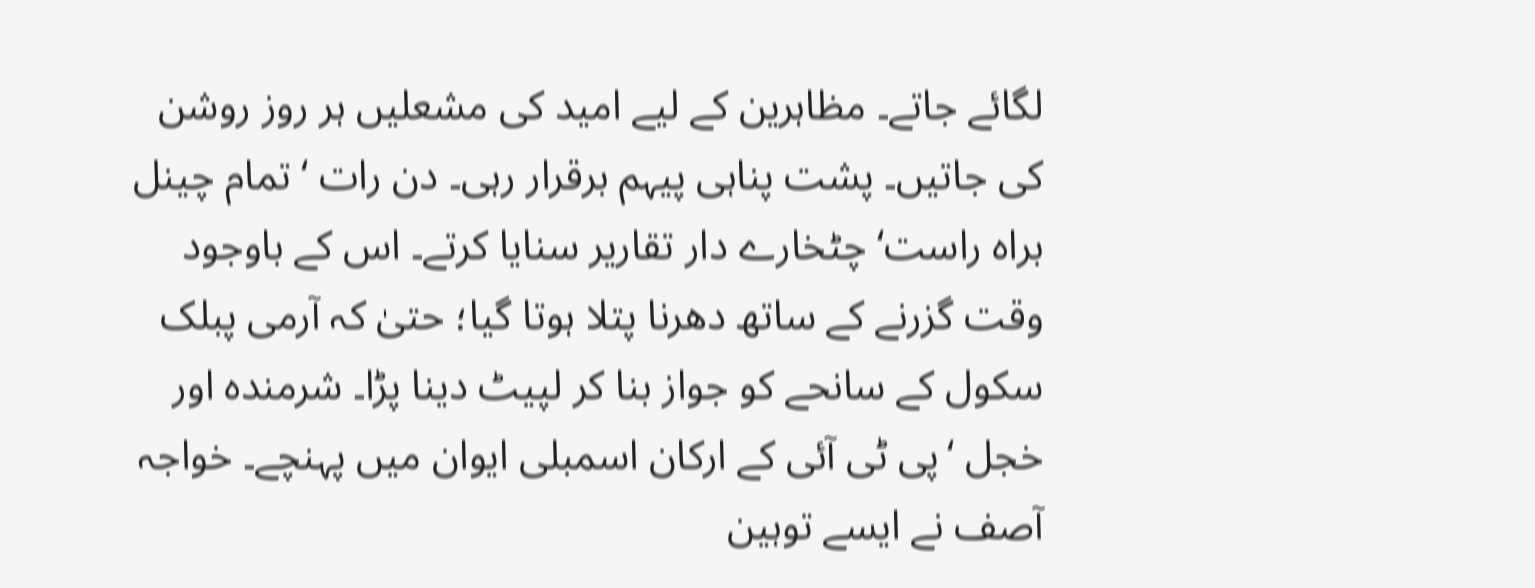لگائے جاتے۔ مظاہرین کے لیے امید کی مشعلیں ہر روز روشن کی جاتیں۔ پشت پناہی پیہم برقرار رہی۔ دن رات ‘ تمام چینل براہ راست‘ چٹخارے دار تقاریر سنایا کرتے۔ اس کے باوجود وقت گزرنے کے ساتھ دھرنا پتلا ہوتا گیا؛ حتیٰ کہ آرمی پبلک سکول کے سانحے کو جواز بنا کر لپیٹ دینا پڑا۔ شرمندہ اور خجل ‘پی ٹی آئی کے ارکان اسمبلی ایوان میں پہنچے۔ خواجہ آصف نے ایسے توہین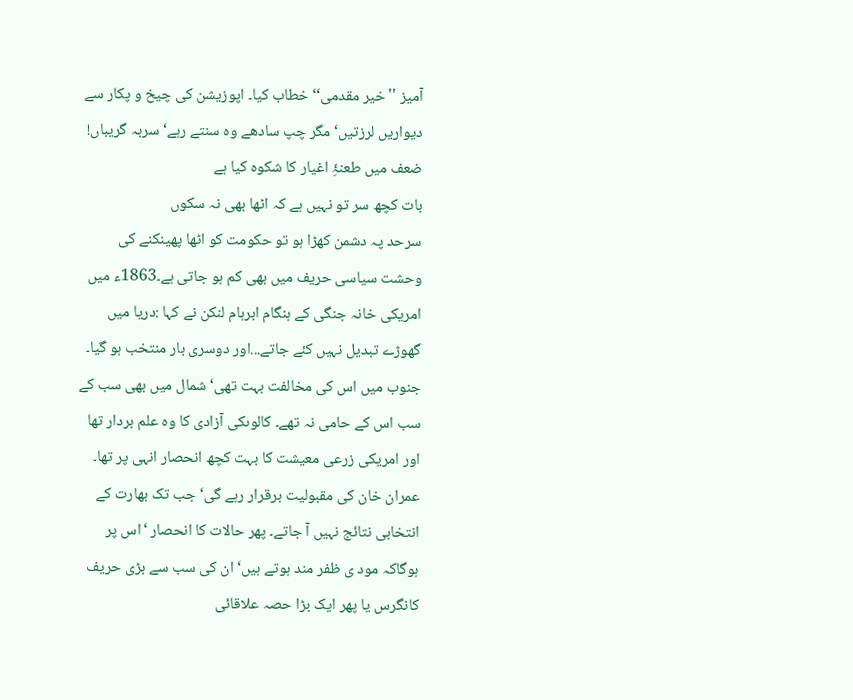آمیز ''خیر مقدمی‘‘ خطاب کیا۔ اپوزیشن کی چیخ و پکار سے دیواریں لرزتیں‘ مگر چپ سادھے وہ سنتے رہے‘ سربہ گریباں!
ضعف میں طعنۂِ اغیار کا شکوہ کیا ہے
بات کچھ سر تو نہیں ہے کہ اٹھا بھی نہ سکوں
سرحد پہ دشمن کھڑا ہو تو حکومت کو اٹھا پھینکنے کی وحشت سیاسی حریف میں بھی کم ہو جاتی ہے۔1863ء میں امریکی خانہ جنگی کے ہنگام ابرہام لنکن نے کہا :دریا میں گھوڑے تبدیل نہیں کئے جاتے...اور دوسری بار منتخب ہو گیا۔ جنوب میں اس کی مخالفت بہت تھی‘ شمال میں بھی سب کے سب اس کے حامی نہ تھے۔ کالوںکی آزادی کا وہ علم بردار تھا اور امریکی زرعی معیشت کا بہت کچھ انحصار انہی پر تھا۔
عمران خان کی مقبولیت برقرار رہے گی‘ جب تک بھارت کے انتخابی نتائج نہیں آ جاتے۔ پھر حالات کا انحصار ‘اس پر ہوگاکہ مود ی ظفر مند ہوتے ہیں‘ ان کی سب سے بڑی حریف کانگرس یا پھر ایک بڑا حصہ علاقائی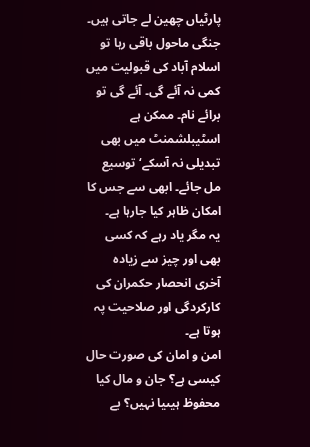پارٹیاں چھین لے جاتی ہیں۔
جنگی ماحول باقی رہا تو اسلام آباد کی قبولیت میں کمی نہ آئے گی۔ آئے گی تو برائے نام۔ ممکن ہے اسٹیبلشمنٹ میں بھی تبدیلی نہ آسکے‘ توسیع مل جائے۔ ابھی سے جس کا امکان ظاہر کیا جارہا ہے۔
یہ مگر یاد رہے کہ کسی بھی اور چیز سے زیادہ آخری انحصار حکمران کی کارکردگی اور صلاحیت پہ ہوتا ہے۔
امن و امان کی صورت حال کیسی ہے؟ جان و مال کیا محفوظ ہیںیا نہیں؟ بے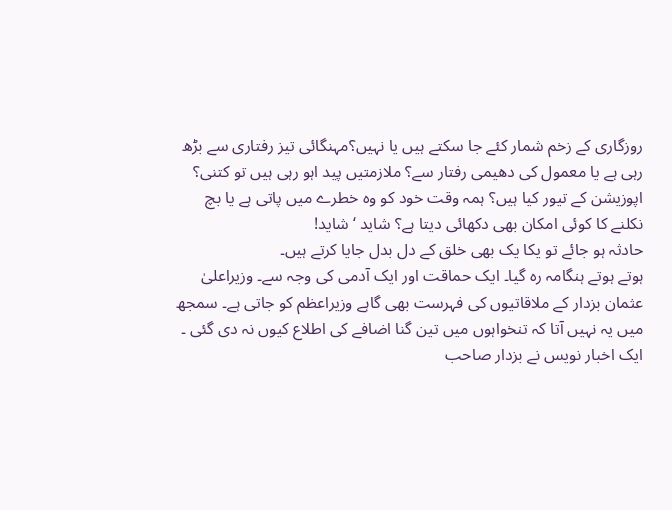روزگاری کے زخم شمار کئے جا سکتے ہیں یا نہیں؟مہنگائی تیز رفتاری سے بڑھ رہی ہے یا معمول کی دھیمی رفتار سے؟ ملازمتیں پید اہو رہی ہیں تو کتنی؟ اپوزیشن کے تیور کیا ہیں؟ ہمہ وقت خود کو وہ خطرے میں پاتی ہے یا بچ نکلنے کا کوئی امکان بھی دکھائی دیتا ہے؟ شاید ‘شاید!
حادثہ ہو جائے تو یکا یک بھی خلق کے دل بدل جایا کرتے ہیں۔
ہوتے ہوتے ہنگامہ رہ گیا۔ ایک حماقت اور ایک آدمی کی وجہ سے۔ وزیراعلیٰ عثمان بزدار کے ملاقاتیوں کی فہرست بھی گاہے وزیراعظم کو جاتی ہے۔ سمجھ میں یہ نہیں آتا کہ تنخواہوں میں تین گنا اضافے کی اطلاع کیوں نہ دی گئی ۔ ایک اخبار نویس نے بزدار صاحب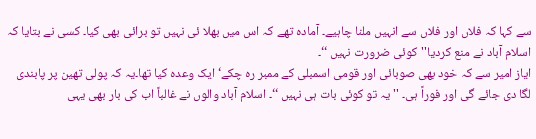سے کہا کہ فلاں اور فلاں سے انہیں ملنا چاہیے۔ آمادہ تھے کہ اس میں بھلا ئی نہیں تو برائی بھی کیا۔ کسی نے بتایا کہ اسلام آباد نے منع کردیا''کوئی ضرورت نہیں ‘‘۔
ایاز امیر سے کہ خود بھی صوبائی اور قومی اسمبلی کے ممبر رہ چکے‘ ایک وعدہ کیا تھا۔یہ کہ پولی تھین پر پابندی لگا دی جائے گی اور فوراً ہی۔ ''یہ تو کوئی بات ہی نہیں ‘‘۔ اسلام آباد والوں نے غالباً اب کی بار بھی یہی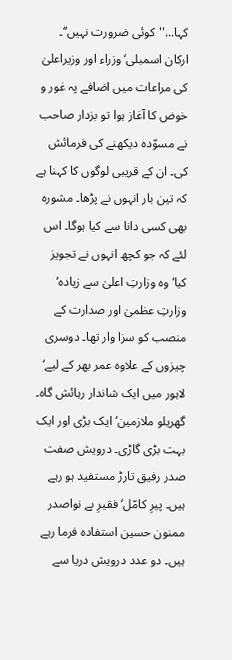کہا...''کوئی ضرورت نہیں‘‘۔
ارکان اسمبلی‘ وزراء اور وزیراعلیٰ کی مراعات میں اضافے پہ غور و خوض کا آغاز ہوا تو بزدار صاحب نے مسوّدہ دیکھنے کی فرمائش کی۔ ان کے قریبی لوگوں کا کہنا ہے کہ تین بار انہوں نے پڑھا۔ مشورہ بھی کسی دانا سے کیا ہوگا۔ اس لئے کہ جو کچھ انہوں نے تجویز کیا‘ وہ وزارتِ اعلیٰ سے زیادہ‘ وزارتِ عظمیٰ اور صدارت کے منصب کو سزا وار تھا۔ دوسری چیزوں کے علاوہ عمر بھر کے لیے‘ لاہور میں ایک شاندار رہائش گاہ۔ گھریلو ملازمین‘ ایک بڑی اور ایک بہت بڑی گاڑی۔ درویش صفت صدر رفیق تارڑ مستفید ہو رہے ہیں۔ پیرِ کامّل‘ فقیرِ بے نواصدر ممنون حسین استفادہ فرما رہے ہیں۔ دو عدد درویش دریا سے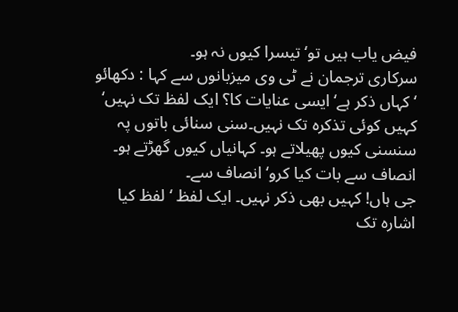فیض یاب ہیں تو‘ تیسرا کیوں نہ ہو۔
سرکاری ترجمان نے ٹی وی میزبانوں سے کہا : دکھائو ‘ کہاں ذکر ہے‘ ایسی عنایات کا؟ ایک لفظ تک نہیں‘ کہیں کوئی تذکرہ تک نہیں۔سنی سنائی باتوں پہ سنسنی کیوں پھیلاتے ہو۔ کہانیاں کیوں گھڑتے ہو۔ انصاف سے بات کیا کرو‘ انصاف سے۔
جی ہاں! کہیں بھی ذکر نہیں۔ ایک لفظ ‘ لفظ کیا اشارہ تک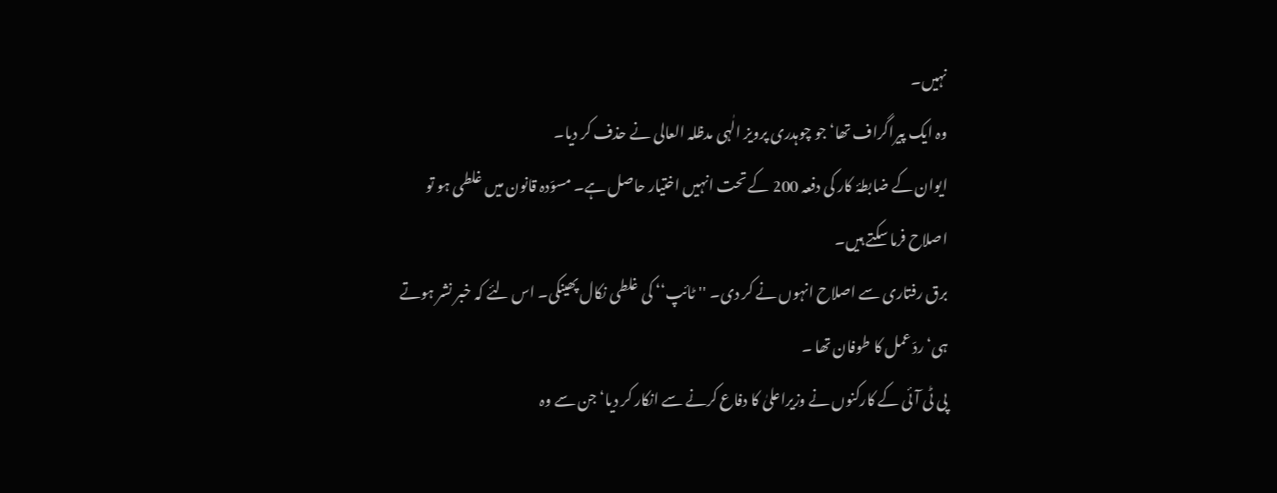نہیں۔
وہ ایک پیراگراف تھا‘ جو چوہدری پرویز الٰہی مدظلہ العالی نے حذف کر دیا۔
ایوان کے ضابطۂ کار کی دفعہ 200 کے تحت انہیں اختیار حاصل ہے۔ مسوّدہ قانون میں غلطی ہو تو اصلاح فرما سکتے ہیں۔
برق رفتاری سے اصلاح انہوں نے کر دی۔ ''ٹائپ‘‘ کی غلطی نکال پھینکی۔ اس لئے کہ خبر نشر ہوتے ہی‘ ردّ عمل کا طوفان تھا ۔
پی ٹی آئی کے کارکنوں نے وزیراعلیٰ کا دفاع کرنے سے انکار کر دیا‘ جن سے وہ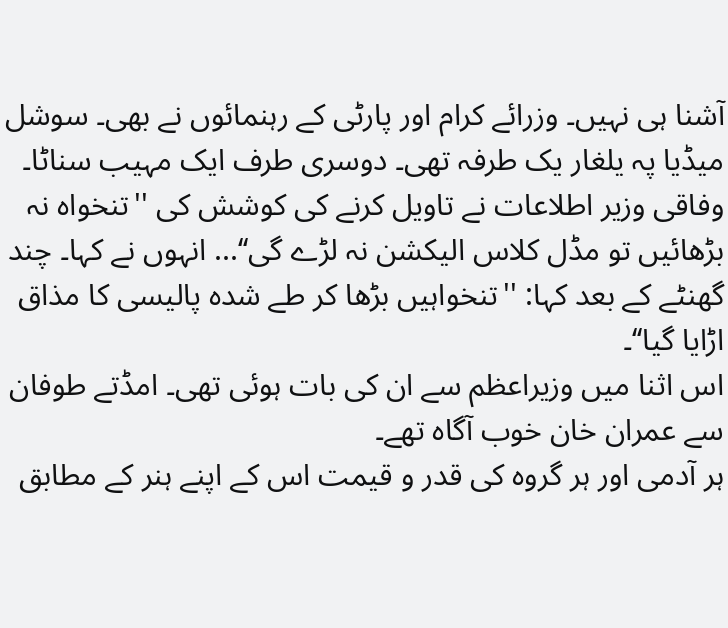آشنا ہی نہیں۔ وزرائے کرام اور پارٹی کے رہنمائوں نے بھی۔ سوشل میڈیا پہ یلغار یک طرفہ تھی۔ دوسری طرف ایک مہیب سناٹا۔
وفاقی وزیر اطلاعات نے تاویل کرنے کی کوشش کی ''تنخواہ نہ بڑھائیں تو مڈل کلاس الیکشن نہ لڑے گی‘‘... انہوں نے کہا۔ چند گھنٹے کے بعد کہا: ''تنخواہیں بڑھا کر طے شدہ پالیسی کا مذاق اڑایا گیا‘‘۔
اس اثنا میں وزیراعظم سے ان کی بات ہوئی تھی۔ امڈتے طوفان سے عمران خان خوب آگاہ تھے۔
ہر آدمی اور ہر گروہ کی قدر و قیمت اس کے اپنے ہنر کے مطابق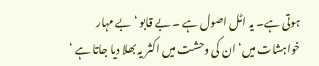ہوتی ہے۔ یہ اٹل اصول ہے ۔ بے قابو ‘ بے مہار خواہشات میں‘ ان کی وحشت میں اکثر یہ بھلا دیا جاتا ہے ‘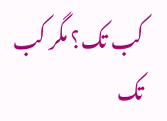کب تک؟ مگر کب تک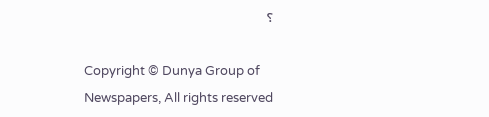؟

Copyright © Dunya Group of Newspapers, All rights reserved